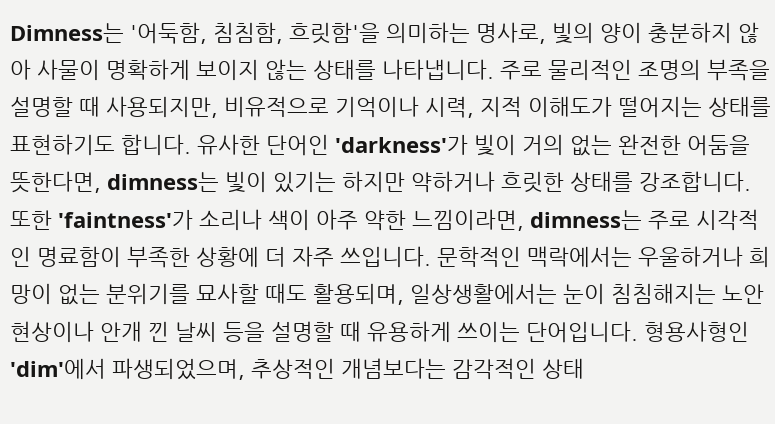Dimness는 '어둑함, 침침함, 흐릿함'을 의미하는 명사로, 빛의 양이 충분하지 않아 사물이 명확하게 보이지 않는 상태를 나타냅니다. 주로 물리적인 조명의 부족을 설명할 때 사용되지만, 비유적으로 기억이나 시력, 지적 이해도가 떨어지는 상태를 표현하기도 합니다. 유사한 단어인 'darkness'가 빛이 거의 없는 완전한 어둠을 뜻한다면, dimness는 빛이 있기는 하지만 약하거나 흐릿한 상태를 강조합니다. 또한 'faintness'가 소리나 색이 아주 약한 느낌이라면, dimness는 주로 시각적인 명료함이 부족한 상황에 더 자주 쓰입니다. 문학적인 맥락에서는 우울하거나 희망이 없는 분위기를 묘사할 때도 활용되며, 일상생활에서는 눈이 침침해지는 노안 현상이나 안개 낀 날씨 등을 설명할 때 유용하게 쓰이는 단어입니다. 형용사형인 'dim'에서 파생되었으며, 추상적인 개념보다는 감각적인 상태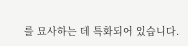를 묘사하는 데 특화되어 있습니다.